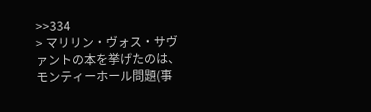>>334
> マリリン・ヴォス・サヴァントの本を挙げたのは、モンティーホール問題(事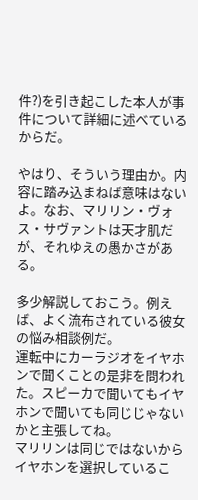件?)を引き起こした本人が事件について詳細に述べているからだ。

やはり、そういう理由か。内容に踏み込まねば意味はないよ。なお、マリリン・ヴォス・サヴァントは天才肌だが、それゆえの愚かさがある。

多少解説しておこう。例えば、よく流布されている彼女の悩み相談例だ。
運転中にカーラジオをイヤホンで聞くことの是非を問われた。スピーカで聞いてもイヤホンで聞いても同じじゃないかと主張してね。
マリリンは同じではないからイヤホンを選択しているこ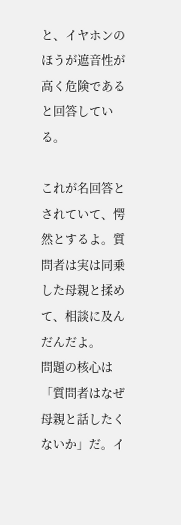と、イヤホンのほうが遮音性が高く危険であると回答している。

これが名回答とされていて、愕然とするよ。質問者は実は同乗した母親と揉めて、相談に及んだんだよ。
問題の核心は「質問者はなぜ母親と話したくないか」だ。イ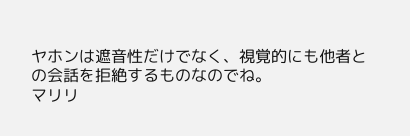ヤホンは遮音性だけでなく、視覚的にも他者との会話を拒絶するものなのでね。
マリリ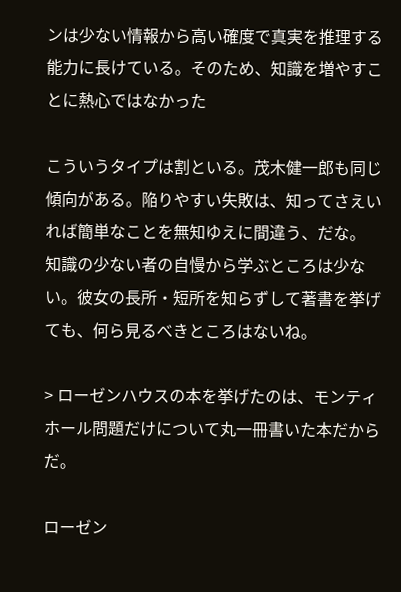ンは少ない情報から高い確度で真実を推理する能力に長けている。そのため、知識を増やすことに熱心ではなかった

こういうタイプは割といる。茂木健一郎も同じ傾向がある。陥りやすい失敗は、知ってさえいれば簡単なことを無知ゆえに間違う、だな。
知識の少ない者の自慢から学ぶところは少ない。彼女の長所・短所を知らずして著書を挙げても、何ら見るべきところはないね。

> ローゼンハウスの本を挙げたのは、モンティホール問題だけについて丸一冊書いた本だからだ。

ローゼン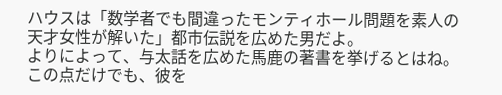ハウスは「数学者でも間違ったモンティホール問題を素人の天才女性が解いた」都市伝説を広めた男だよ。
よりによって、与太話を広めた馬鹿の著書を挙げるとはね。この点だけでも、彼を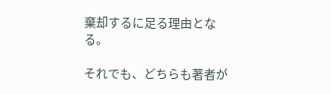棄却するに足る理由となる。

それでも、どちらも著者が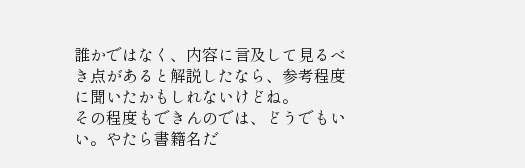誰かではなく、内容に言及して見るべき点があると解説したなら、参考程度に聞いたかもしれないけどね。
その程度もできんのでは、どうでもいい。やたら書籍名だ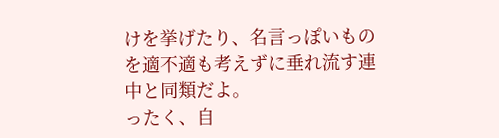けを挙げたり、名言っぽいものを適不適も考えずに垂れ流す連中と同類だよ。
ったく、自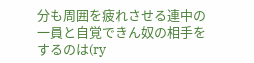分も周囲を疲れさせる連中の一員と自覚できん奴の相手をするのは(ry